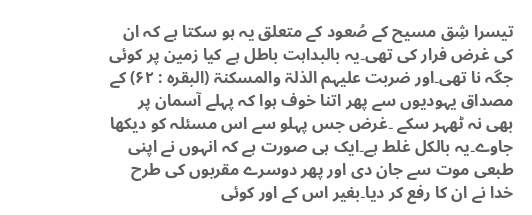تیسرا شِق مسیح کے صُعود کے متعلق یہ ہو سکتا ہے کہ ان کی غرض فرار کی تھی۔یہ بالبداہت باطل ہے کیا زمین پر کوئی جگہ نا تھی۔اور ضربت علیہم الذلۃ والمسکنۃ (البقرہ : ۶۲) کے مصداق یہودیوں سے پھر اتنا خوف ہوا کہ پہلے آسمان پر بھی نہ ٹھہر سکے ۔غرض جس پہلو سے اس مسئلہ کو دیکھا جاوے۔یہ بالکل غلط ہے۔ایک ہی صورت ہے کہ انہوں نے اپنی طبعی موت سے جان دی اور پھر دوسرے مقربوں کی طرح خدا نے ان کا رفع کر دیا۔بغیر اس کے اور کوئی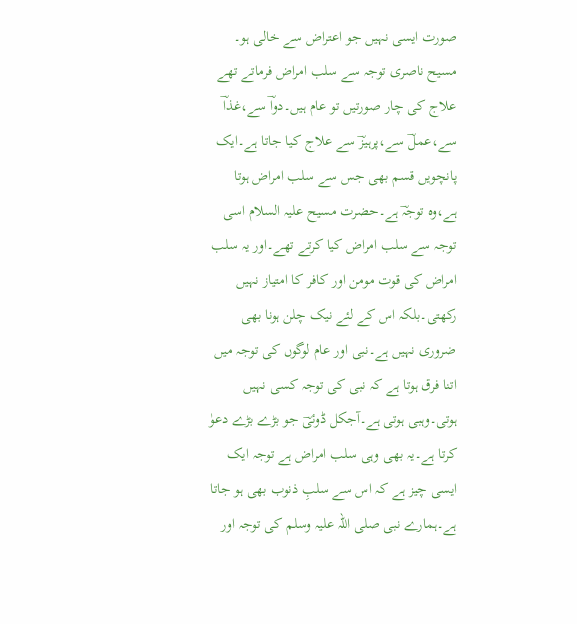صورت ایسی نہیں جو اعتراض سے خالی ہو۔ مسیح ناصری توجہ سے سلب امراض فرماتے تھے علاج کی چار صورتیں تو عام ہیں۔دواؔ سے،غذاؔ سے،عملؔ سے،پرہیزؔ سے علاج کیا جاتا ہے۔ایک پانچویں قسم بھی جس سے سلب امراض ہوتا ہے،وہ توجہؔ ہے۔حضرت مسیح علیہ السلام اسی توجہ سے سلب امراض کیا کرتے تھے۔اور یہ سلب امراض کی قوت مومن اور کافر کا امتیاز نہیں رکھتی۔بلکہ اس کے لئے نیک چلن ہونا بھی ضروری نہیں ہے۔نبی اور عام لوگوں کی توجہ میں اتنا فرق ہوتا ہے کہ نبی کی توجہ کسی نہیں ہوتی۔وہبی ہوتی ہے۔آجکل ڈوئیؔ جو بڑے بڑے دعوٰ کرتا ہے۔یہ بھی وہی سلب امراض ہے توجہ ایک ایسی چیز ہے کہ اس سے سلبِ ذنوب بھی ہو جاتا ہے۔ہمارے نبی صلی اللہ علیہ وسلم کی توجہ اور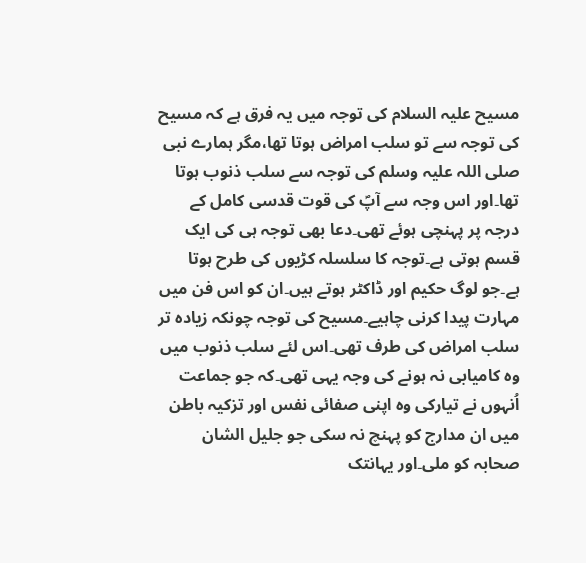مسیح علیہ السلام کی توجہ میں یہ فرق ہے کہ مسیح کی توجہ سے تو سلب امراض ہوتا تھا،مگر ہمارے نبی صلی اللہ علیہ وسلم کی توجہ سے سلب ذنوب ہوتا تھا۔اور اس وجہ سے آپؐ کی قوت قدسی کامل کے درجہ پر پہنچی ہوئے تھی۔دعا بھی توجہ ہی کی ایک قسم ہوتی ہے۔توجہ کا سلسلہ کڑیوں کی طرح ہوتا ہے۔جو لوگ حکیم اور ڈاکٹر ہوتے ہیں۔ان کو اس فن میں مہارت پیدا کرنی چاہیے۔مسیح کی توجہ چونکہ زیادہ تر سلب امراض کی طرف تھی۔اس لئے سلب ذنوب میں وہ کامیابی نہ ہونے کی وجہ یہی تھی۔کہ جو جماعت اُنہوں نے تیارکی وہ اپنی صفائی نفس اور تزکیہ باطن میں ان مدارج کو پہنچ نہ سکی جو جلیل الشان صحابہ کو ملی۔اور یہانتک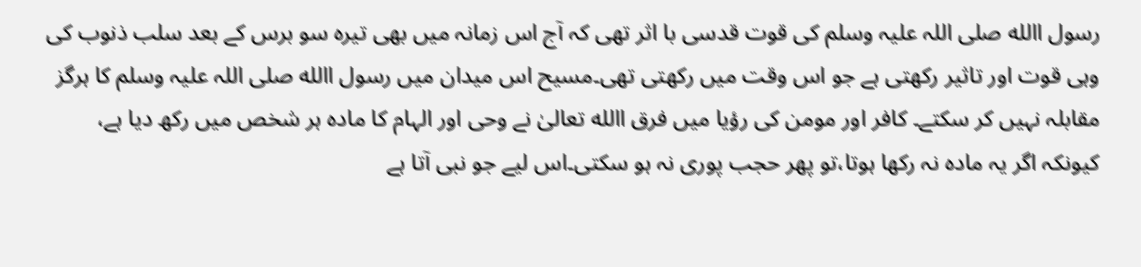رسول االله صلی اللہ علیہ وسلم کی قوت قدسی با اثر تھی کہ آج اس زمانہ میں بھی تیرہ سو برس کے بعد سلب ذنوب کی وہی قوت اور تاثیر رکھتی ہے جو اس وقت میں رکھتی تھی۔مسیح اس میدان میں رسول االله صلی اللہ علیہ وسلم کا ہرگز مقابلہ نہیں کر سکتے۔ کافر اور مومن کی رؤیا میں فرق االله تعالیٰ نے وحی اور الہام کا مادہ ہر شخص میں رکھ دیا ہے، کیونکہ اگر یہ مادہ نہ رکھا ہوتا،تو پھر حجب پوری نہ ہو سکتی۔اس لیے جو نبی آتا ہے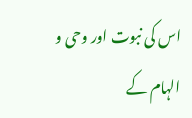اس کی نبوت اور وحی و الہام کے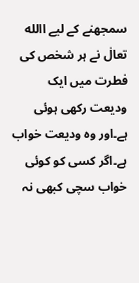سمجھنے کے لیے االله تعالٰ نے ہر شخص کی فطرت میں ایک ودیعت رکھی ہوئی ہے۔اور وہ ودیعت خواب ہے۔اگر کسی کو کوئی خواب سچی کبھی نہ